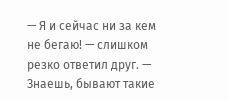— Я и сейчас ни за кем не бегаю! — слишком резко ответил друг. — Знаешь, бывают такие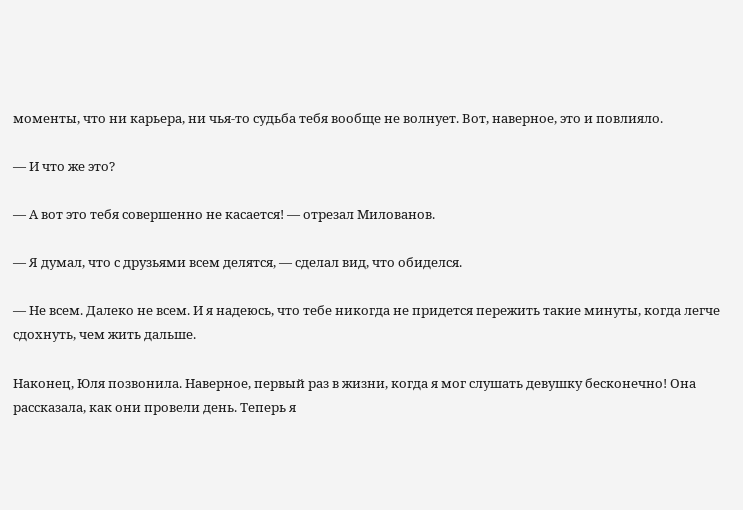моменты, что ни карьера, ни чья-то судьба тебя вообще не волнует. Вот, наверное, это и повлияло.

— И что же это?

— А вот это тебя совершенно не касается! — отрезал Милованов.

— Я думал, что с друзьями всем делятся, — сделал вид, что обиделся.

— Не всем. Далеко не всем. И я надеюсь, что тебе никогда не придется пережить такие минуты, когда легче сдохнуть, чем жить дальше.

Наконец, Юля позвонила. Наверное, первый раз в жизни, когда я мог слушать девушку бесконечно! Она рассказала, как они провели день. Теперь я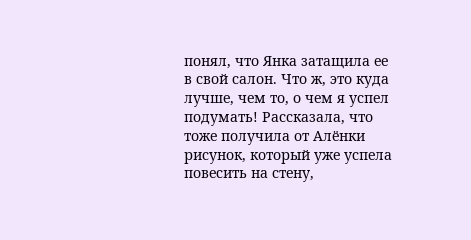понял, что Янка затащила ее в свой салон. Что ж, это куда лучше, чем то, о чем я успел подумать! Рассказала, что тоже получила от Алёнки рисунок, который уже успела повесить на стену,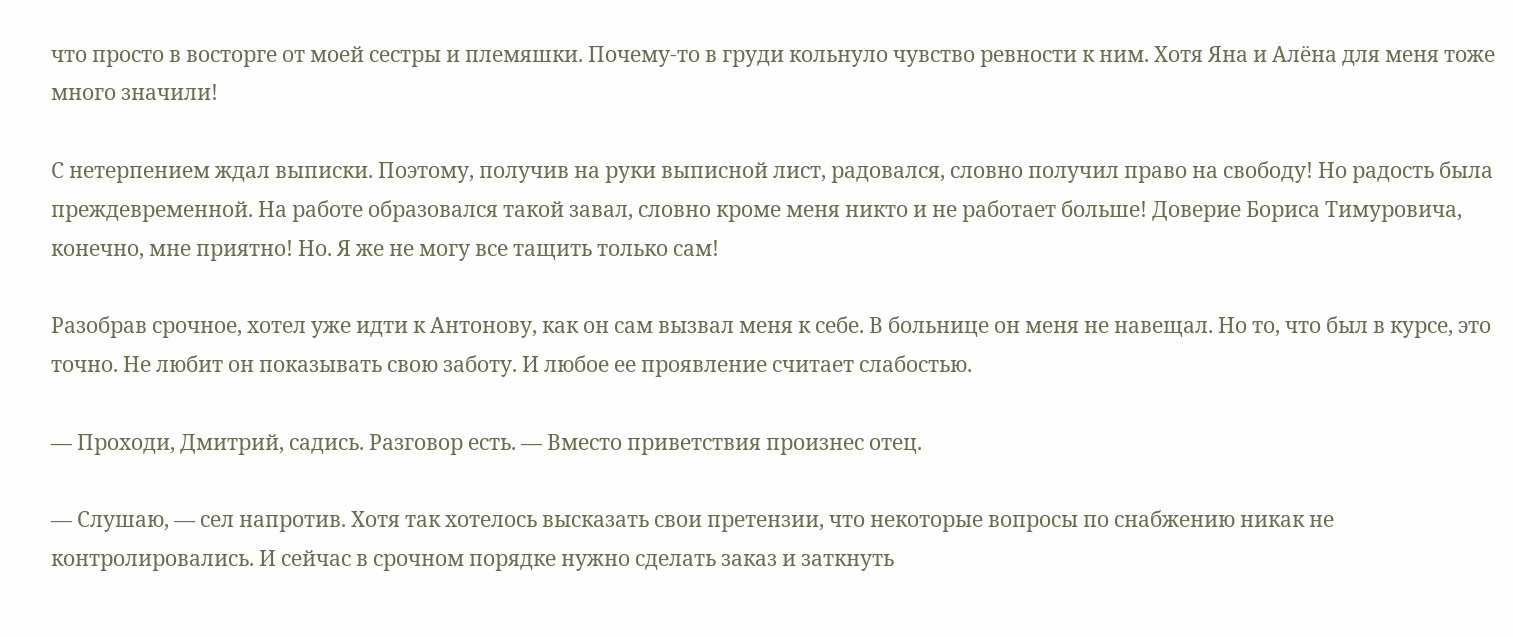что просто в восторге от моей сестры и племяшки. Почему-то в груди кольнуло чувство ревности к ним. Хотя Яна и Алёна для меня тоже много значили!

С нетерпением ждал выписки. Поэтому, получив на руки выписной лист, радовался, словно получил право на свободу! Но радость была преждевременной. На работе образовался такой завал, словно кроме меня никто и не работает больше! Доверие Бориса Тимуровича, конечно, мне приятно! Но. Я же не могу все тащить только сам!

Разобрав срочное, хотел уже идти к Антонову, как он сам вызвал меня к себе. В больнице он меня не навещал. Но то, что был в курсе, это точно. Не любит он показывать свою заботу. И любое ее проявление считает слабостью.

— Проходи, Дмитрий, садись. Разговор есть. — Вместо приветствия произнес отец.

— Слушаю, — сел напротив. Хотя так хотелось высказать свои претензии, что некоторые вопросы по снабжению никак не контролировались. И сейчас в срочном порядке нужно сделать заказ и заткнуть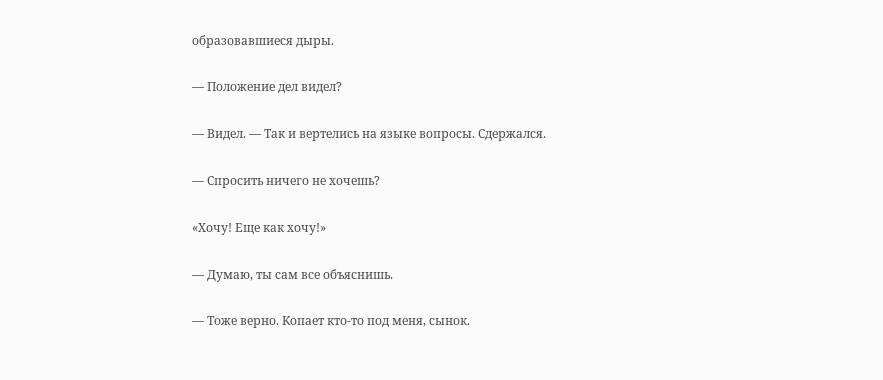образовавшиеся дыры.

— Положение дел видел?

— Видел. — Так и вертелись на языке вопросы. Сдержался.

— Спросить ничего не хочешь?

«Хочу! Еще как хочу!»

— Думаю, ты сам все объяснишь.

— Тоже верно. Копает кто-то под меня, сынок.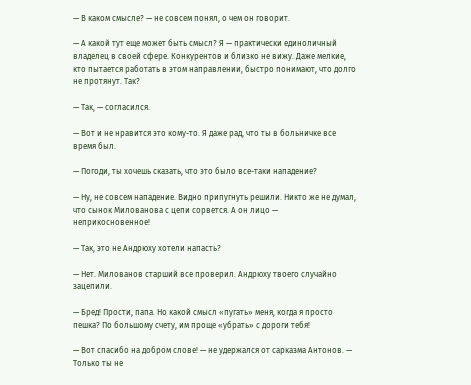— В каком смысле? — не совсем понял, о чем он говорит.

— А какой тут еще может быть смысл? Я — практически единоличный владелец в своей сфере. Конкурентов и близко не вижу. Даже мелкие, кто пытается работать в этом направлении, быстро понимают, что долго не протянут. Так?

— Так, — согласился.

— Вот и не нравится это кому-то. Я даже рад, что ты в больничке все время был.

— Погоди, ты хочешь сказать, что это было все-таки нападение?

— Ну, не совсем нападение. Видно припугнуть решили. Никто же не думал, что сынок Милованова с цепи сорвется. А он лицо — неприкосновенное!

— Так, это не Андрюху хотели напасть?

— Нет. Милованов старший все проверил. Андрюху твоего случайно зацепили.

— Бред! Прости, папа. Но какой смысл «пугать» меня, когда я просто пешка? По большому счету, им проще «убрать» с дороги тебя!

— Вот спасибо на добром слове! — не удержался от сарказма Антонов. — Только ты не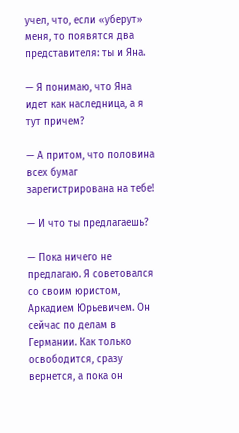учел, что, если «уберут» меня, то появятся два представителя: ты и Яна.

— Я понимаю, что Яна идет как наследница, а я тут причем?

— А притом, что половина всех бумаг зарегистрирована на тебе!

— И что ты предлагаешь?

— Пока ничего не предлагаю. Я советовался со своим юристом, Аркадием Юрьевичем. Он сейчас по делам в Германии. Как только освободится, сразу вернется, а пока он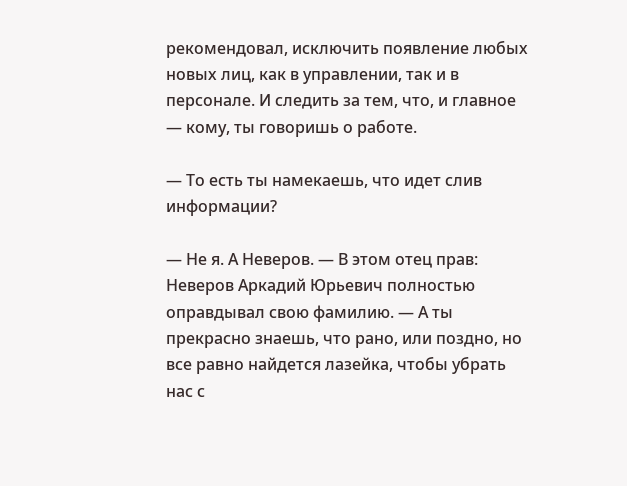рекомендовал, исключить появление любых новых лиц, как в управлении, так и в персонале. И следить за тем, что, и главное — кому, ты говоришь о работе.

— То есть ты намекаешь, что идет слив информации?

— Не я. А Неверов. — В этом отец прав: Неверов Аркадий Юрьевич полностью оправдывал свою фамилию. — А ты прекрасно знаешь, что рано, или поздно, но все равно найдется лазейка, чтобы убрать нас с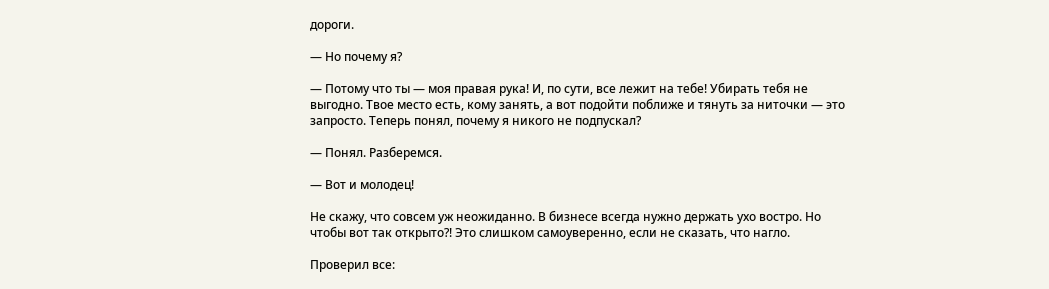дороги.

— Но почему я?

— Потому что ты — моя правая рука! И, по сути, все лежит на тебе! Убирать тебя не выгодно. Твое место есть, кому занять, а вот подойти поближе и тянуть за ниточки — это запросто. Теперь понял, почему я никого не подпускал?

— Понял. Разберемся.

— Вот и молодец!

Не скажу, что совсем уж неожиданно. В бизнесе всегда нужно держать ухо востро. Но чтобы вот так открыто?! Это слишком самоуверенно, если не сказать, что нагло.

Проверил все: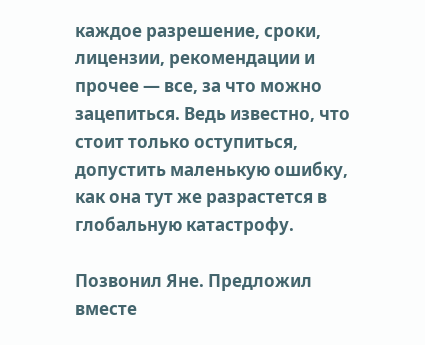каждое разрешение, сроки, лицензии, рекомендации и прочее — все, за что можно зацепиться. Ведь известно, что стоит только оступиться, допустить маленькую ошибку, как она тут же разрастется в глобальную катастрофу.

Позвонил Яне. Предложил вместе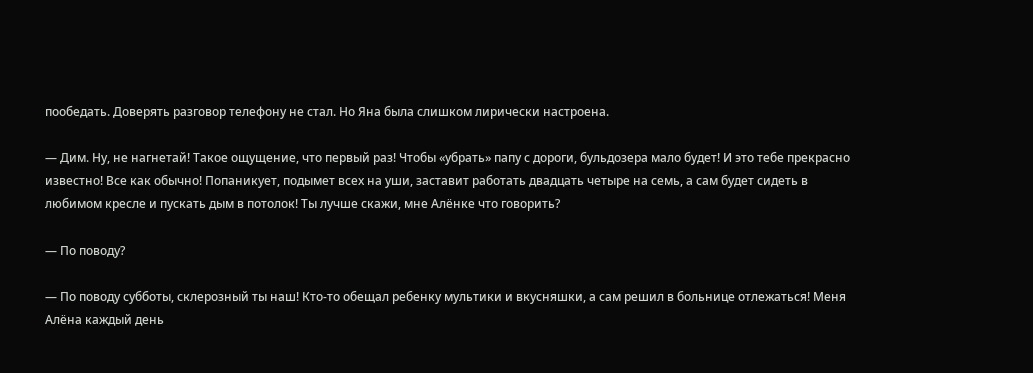пообедать. Доверять разговор телефону не стал. Но Яна была слишком лирически настроена.

— Дим. Ну, не нагнетай! Такое ощущение, что первый раз! Чтобы «убрать» папу с дороги, бульдозера мало будет! И это тебе прекрасно известно! Все как обычно! Попаникует, подымет всех на уши, заставит работать двадцать четыре на семь, а сам будет сидеть в любимом кресле и пускать дым в потолок! Ты лучше скажи, мне Алёнке что говорить?

— По поводу?

— По поводу субботы, склерозный ты наш! Кто-то обещал ребенку мультики и вкусняшки, а сам решил в больнице отлежаться! Меня Алёна каждый день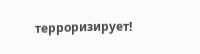терроризирует!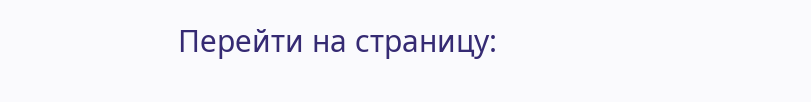Перейти на страницу: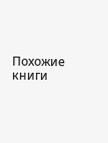Похожие книги